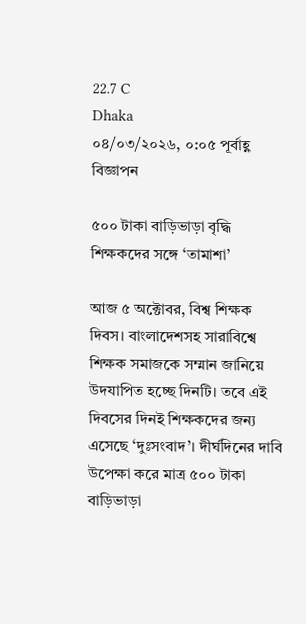22.7 C
Dhaka
০৪/০৩/২০২৬, ০:০৫ পূর্বাহ্ণ
বিজ্ঞাপন

৫০০ টাকা বাড়িভাড়া বৃদ্ধি শিক্ষকদের সঙ্গে ‘তামাশা’

আজ ৫ অক্টোবর, বিশ্ব শিক্ষক দিবস। বাংলাদেশসহ সারাবিশ্বে শিক্ষক সমাজকে সম্মান জানিয়ে উদযাপিত হচ্ছে দিনটি। তবে এই দিবসের দিনই শিক্ষকদের জন্য এসেছে ‘দুঃসংবাদ’। দীর্ঘদিনের দাবি উপেক্ষা করে মাত্র ৫০০ টাকা বাড়িভাড়া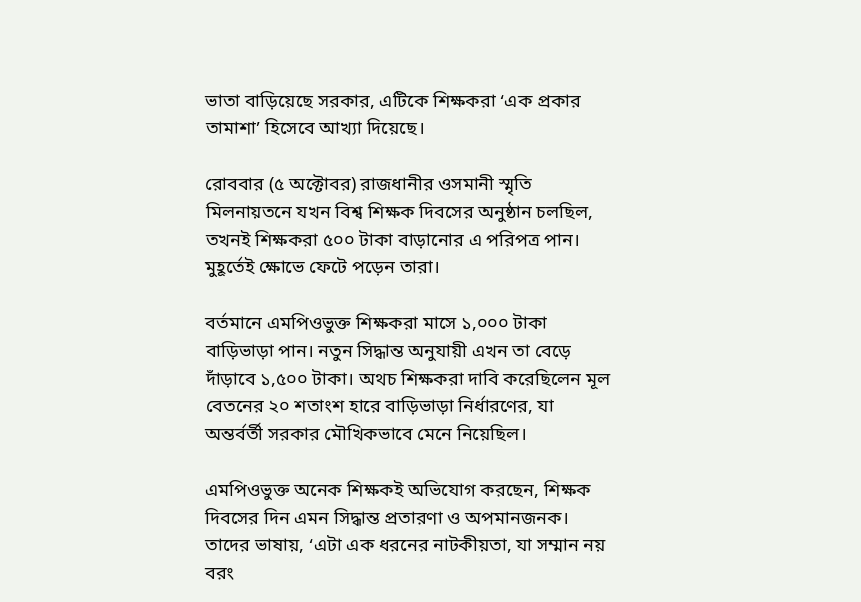ভাতা বাড়িয়েছে সরকার, এটিকে শিক্ষকরা ‘এক প্রকার তামাশা’ হিসেবে আখ্যা দিয়েছে।

রোববার (৫ অক্টোবর) রাজধানীর ওসমানী স্মৃতি মিলনায়তনে যখন বিশ্ব শিক্ষক দিবসের অনুষ্ঠান চলছিল, তখনই শিক্ষকরা ৫০০ টাকা বাড়ানোর এ পরিপত্র পান। মুহূর্তেই ক্ষোভে ফেটে পড়েন তারা।

বর্তমানে এমপিওভুক্ত শিক্ষকরা মাসে ১,০০০ টাকা বাড়িভাড়া পান। নতুন সিদ্ধান্ত অনুযায়ী এখন তা বেড়ে দাঁড়াবে ১,৫০০ টাকা। অথচ শিক্ষকরা দাবি করেছিলেন মূল বেতনের ২০ শতাংশ হারে বাড়িভাড়া নির্ধারণের, যা অন্তর্বর্তী সরকার মৌখিকভাবে মেনে নিয়েছিল।

এমপিওভুক্ত অনেক শিক্ষকই অভিযোগ করছেন, শিক্ষক দিবসের দিন এমন সিদ্ধান্ত প্রতারণা ও অপমানজনক। তাদের ভাষায়, ‘এটা এক ধরনের নাটকীয়তা, যা সম্মান নয় বরং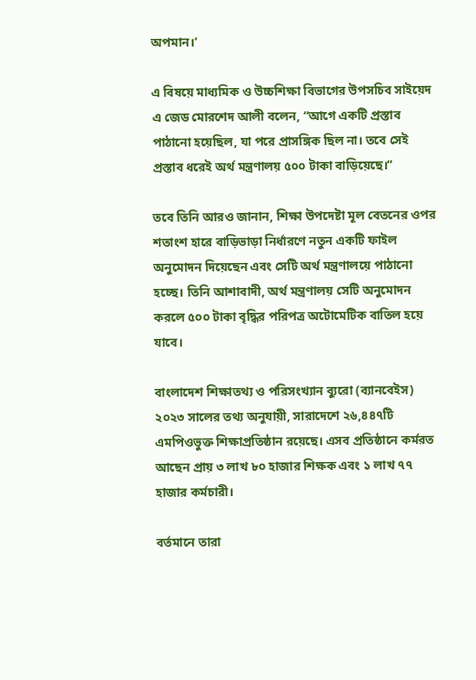অপমান।’

এ বিষয়ে মাধ্যমিক ও উচ্চশিক্ষা বিভাগের উপসচিব সাইয়েদ এ জেড মোরশেদ আলী বলেন, “আগে একটি প্রস্তাব পাঠানো হয়েছিল, যা পরে প্রাসঙ্গিক ছিল না। তবে সেই প্রস্তাব ধরেই অর্থ মন্ত্রণালয় ৫০০ টাকা বাড়িয়েছে।”

তবে তিনি আরও জানান, শিক্ষা উপদেষ্টা মূল বেতনের ওপর শতাংশ হারে বাড়িভাড়া নির্ধারণে নতুন একটি ফাইল অনুমোদন দিয়েছেন এবং সেটি অর্থ মন্ত্রণালয়ে পাঠানো হচ্ছে। তিনি আশাবাদী, অর্থ মন্ত্রণালয় সেটি অনুমোদন করলে ৫০০ টাকা বৃদ্ধির পরিপত্র অটোমেটিক বাতিল হয়ে যাবে।

বাংলাদেশ শিক্ষাতথ্য ও পরিসংখ্যান ব্যুরো (ব্যানবেইস) ২০২৩ সালের তথ্য অনুযায়ী, সারাদেশে ২৬,৪৪৭টি এমপিওভুক্ত শিক্ষাপ্রতিষ্ঠান রয়েছে। এসব প্রতিষ্ঠানে কর্মরত আছেন প্রায় ৩ লাখ ৮০ হাজার শিক্ষক এবং ১ লাখ ৭৭ হাজার কর্মচারী।

বর্তমানে তারা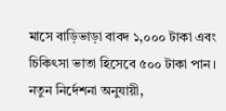মাসে বাড়িভাড়া বাবদ ১,০০০ টাকা এবং চিকিৎসা ভাতা হিসেবে ৫০০ টাকা পান। নতুন নির্দেশনা অনুযায়ী,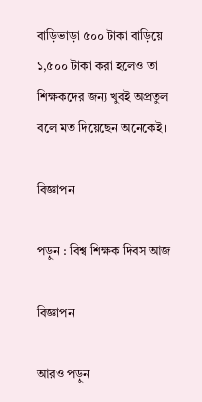বাড়িভাড়া ৫০০ টাকা বাড়িয়ে ১,৫০০ টাকা করা হলেও তা শিক্ষকদের জন্য খুবই অপ্রতুল বলে মত দিয়েছেন অনেকেই।

বিজ্ঞাপন

পড়ুন : বিশ্ব শিক্ষক দিবস আজ

বিজ্ঞাপন

আরও পড়ুন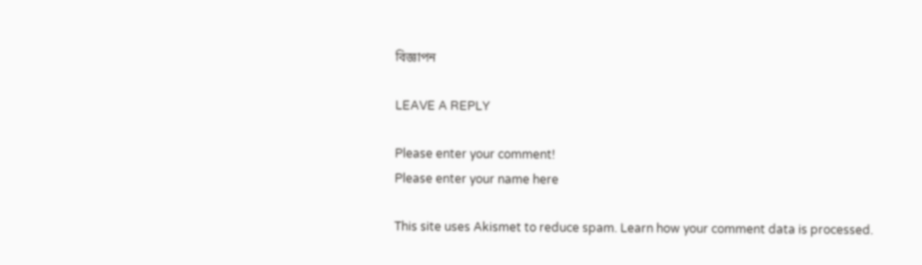বিজ্ঞাপন

LEAVE A REPLY

Please enter your comment!
Please enter your name here

This site uses Akismet to reduce spam. Learn how your comment data is processed.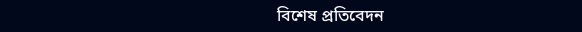বিশেষ প্রতিবেদন